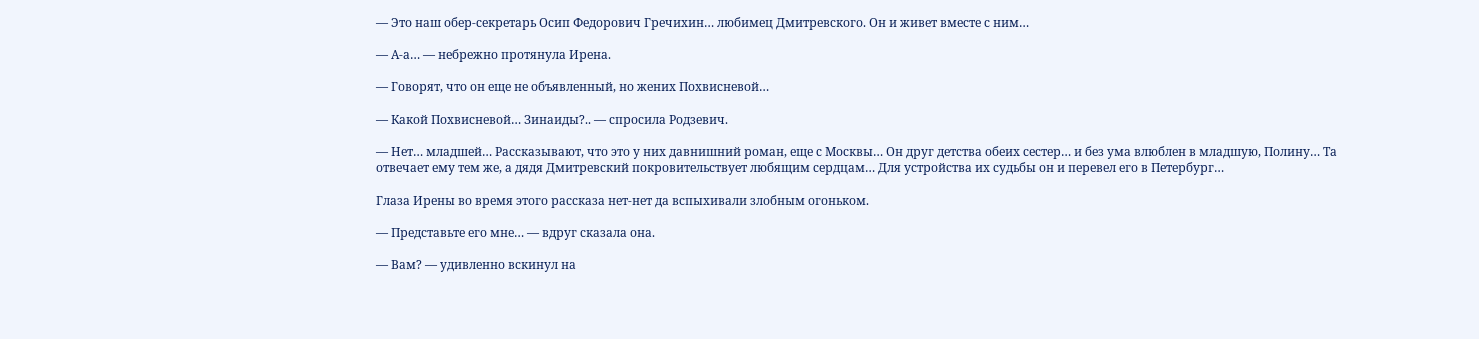— Это наш обер-секретарь Осип Федорович Гречихин… любимец Дмитревского. Он и живет вместе с ним…

— А-а… — небрежно протянула Ирена.

— Говорят, что он еще не объявленный, но жених Похвисневой…

— Какой Похвисневой… Зинаиды?.. — спросила Родзевич.

— Нет… младшей… Рассказывают, что это у них давнишний роман, еще с Москвы… Он друг детства обеих сестер… и без ума влюблен в младшую, Полину… Та отвечает ему тем же, а дядя Дмитревский покровительствует любящим сердцам… Для устройства их судьбы он и перевел его в Петербург…

Глаза Ирены во время этого рассказа нет-нет да вспыхивали злобным огоньком.

— Представьте его мне… — вдруг сказала она.

— Вам? — удивленно вскинул на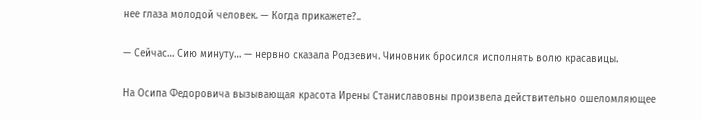нее глаза молодой человек. — Когда прикажете?..

— Сейчас… Сию минуту… — нервно сказала Родзевич. Чиновник бросился исполнять волю красавицы.

На Осипа Федоровича вызывающая красота Ирены Станиславовны произвела действительно ошеломляющее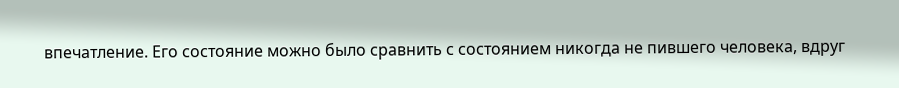впечатление. Его состояние можно было сравнить с состоянием никогда не пившего человека, вдруг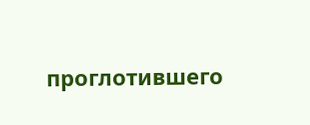проглотившего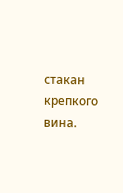стакан крепкого вина.